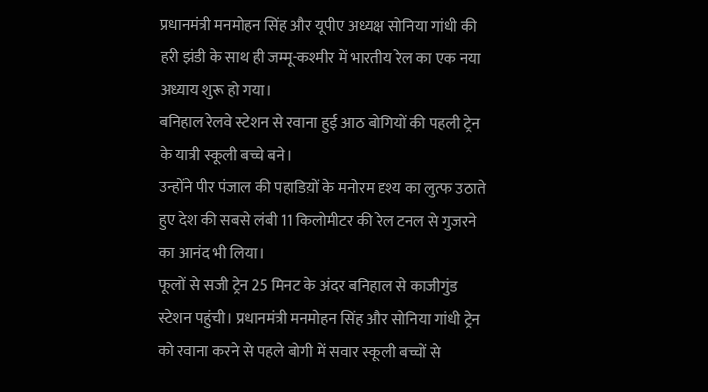प्रधानमंत्री मनमोहन सिंह और यूपीए अध्यक्ष सोनिया गांधी की हरी झंडी के साथ ही जम्मू-कश्मीर में भारतीय रेल का एक नया अध्याय शुरू हो गया।
बनिहाल रेलवे स्टेशन से रवाना हुई आठ बोगियों की पहली ट्रेन के यात्री स्कूली बच्चे बने।
उन्होंने पीर पंजाल की पहाडिय़ों के मनोरम दृश्य का लुत्फ उठाते हुए देश की सबसे लंबी 11 किलोमीटर की रेल टनल से गुजरने का आनंद भी लिया।
फूलों से सजी ट्रेन 25 मिनट के अंदर बनिहाल से काजीगुंड स्टेशन पहुंची। प्रधानमंत्री मनमोहन सिंह और सोनिया गांधी ट्रेन को रवाना करने से पहले बोगी में सवार स्कूली बच्चों से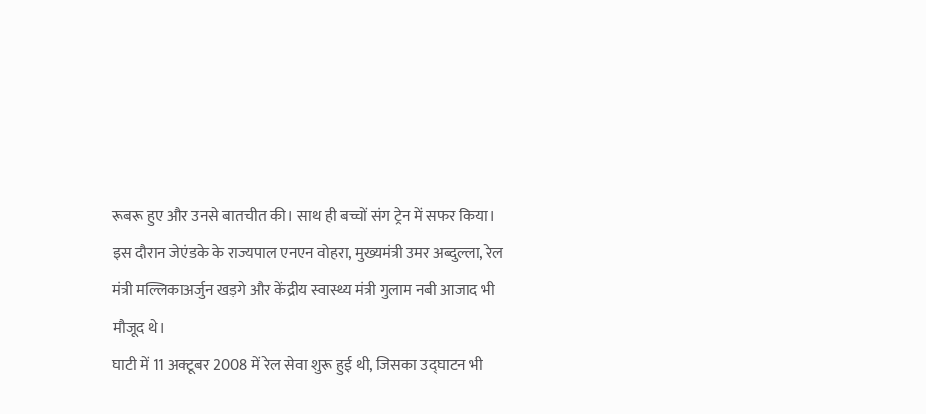रूबरू हुए और उनसे बातचीत की। साथ ही बच्चों संग ट्रेन में सफर किया।
इस दौरान जेएंडके के राज्यपाल एनएन वोहरा, मुख्यमंत्री उमर अब्दुल्ला, रेल मंत्री मल्लिकाअर्जुन खड़गे और केंद्रीय स्वास्थ्य मंत्री गुलाम नबी आजाद भी मौजूद थे।
घाटी में 11 अक्टूबर 2008 में रेल सेवा शुरू हुई थी, जिसका उद्घाटन भी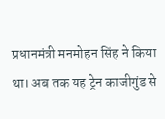प्रधानमंत्री मनमोहन सिंह ने किया था। अब तक यह ट्रेन काजीगुंड से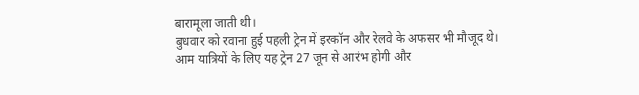बारामूला जाती थी।
बुधवार को रवाना हुई पहली ट्रेन में इरकॉन और रेलवे के अफसर भी मौजूद थे। आम यात्रियों के लिए यह ट्रेन 27 जून से आरंभ होगी और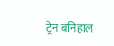ट्रेन बनिहाल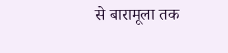से बारामूला तक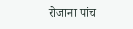रोजाना पांच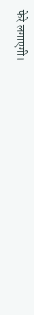फेरे लगाएगी।